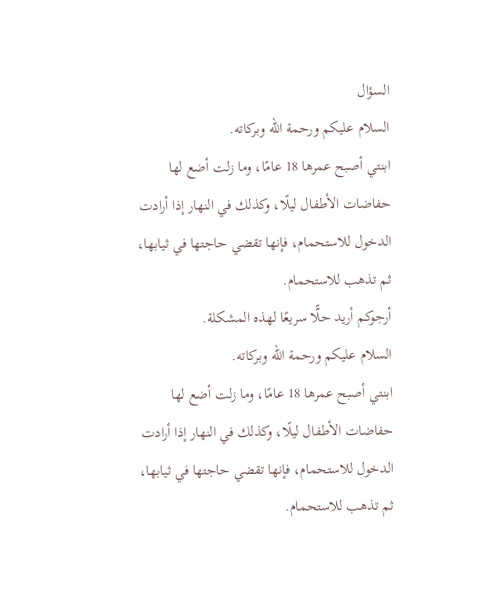السؤال
السلام عليكم ورحمة الله وبركاته.
ابنتي أصبح عمرها 18 عامًا، وما زلت أضع لها حفاضات الأطفال ليلًا، وكذلك في النهار إذا أرادت الدخول للاستحمام، فإنها تقضي حاجتها في ثيابها، ثم تذهب للاستحمام.
أرجوكم أريد حلًّا سريعًا لهذه المشكلة.
السلام عليكم ورحمة الله وبركاته.
ابنتي أصبح عمرها 18 عامًا، وما زلت أضع لها حفاضات الأطفال ليلًا، وكذلك في النهار إذا أرادت الدخول للاستحمام، فإنها تقضي حاجتها في ثيابها، ثم تذهب للاستحمام.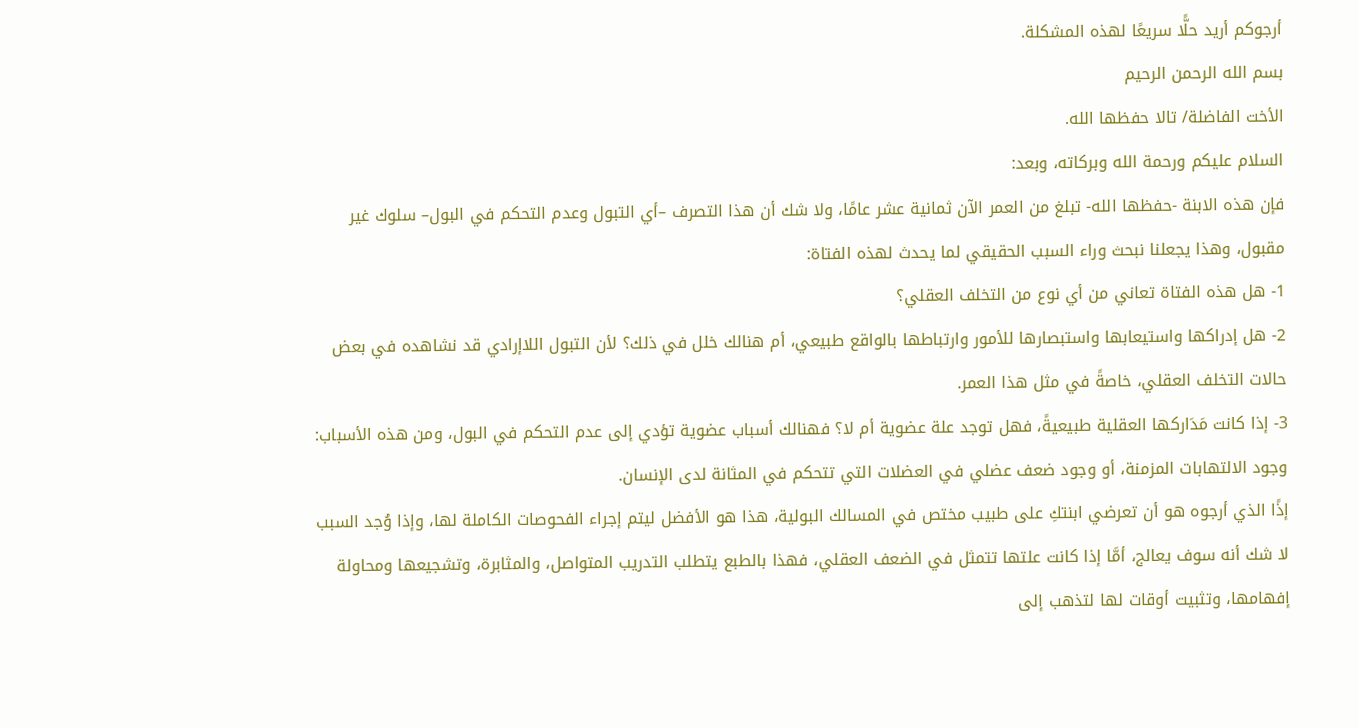أرجوكم أريد حلًّا سريعًا لهذه المشكلة.
بسم الله الرحمن الرحيم
الأخت الفاضلة/ تالا حفظها الله.
السلام عليكم ورحمة الله وبركاته، وبعد:
فإن هذه الابنة -حفظها الله- تبلغ من العمر الآن ثمانية عشر عامًا، ولا شك أن هذا التصرف –أي التبول وعدم التحكم في البول– سلوك غير مقبول، وهذا يجعلنا نبحث وراء السبب الحقيقي لما يحدث لهذه الفتاة:
1- هل هذه الفتاة تعاني من أي نوع من التخلف العقلي؟
2- هل إدراكها واستيعابها واستبصارها للأمور وارتباطها بالواقع طبيعي، أم هنالك خلل في ذلك؟ لأن التبول اللاإرادي قد نشاهده في بعض حالات التخلف العقلي، خاصةً في مثل هذا العمر.
3- إذا كانت مَدَاركها العقلية طبيعيةً، فهل توجد علة عضوية أم لا؟ فهنالك أسباب عضوية تؤدي إلى عدم التحكم في البول، ومن هذه الأسباب: وجود الالتهابات المزمنة، أو وجود ضعف عضلي في العضلات التي تتحكم في المثانة لدى الإنسان.
إذًا الذي أرجوه هو أن تعرضي ابنتكِ على طبيب مختص في المسالك البولية، هذا هو الأفضل ليتم إجراء الفحوصات الكاملة لها، وإذا وُجد السبب لا شك أنه سوف يعالج، أمَّا إذا كانت علتها تتمثل في الضعف العقلي، فهذا بالطبع يتطلب التدريب المتواصل، والمثابرة، وتشجيعها ومحاولة إفهامها، وتثبيت أوقات لها لتذهب إلى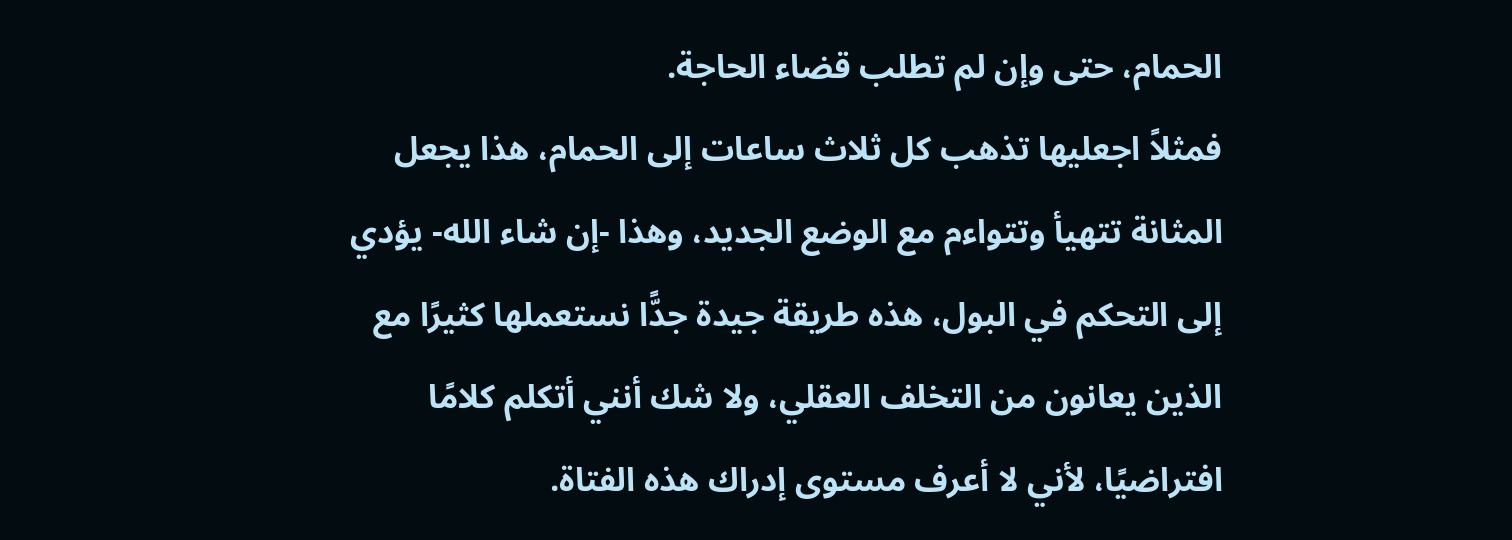الحمام، حتى وإن لم تطلب قضاء الحاجة.
فمثلاً اجعليها تذهب كل ثلاث ساعات إلى الحمام، هذا يجعل المثانة تتهيأ وتتواءم مع الوضع الجديد، وهذا -إن شاء الله- يؤدي إلى التحكم في البول، هذه طريقة جيدة جدًّا نستعملها كثيرًا مع الذين يعانون من التخلف العقلي، ولا شك أنني أتكلم كلامًا افتراضيًا، لأني لا أعرف مستوى إدراك هذه الفتاة.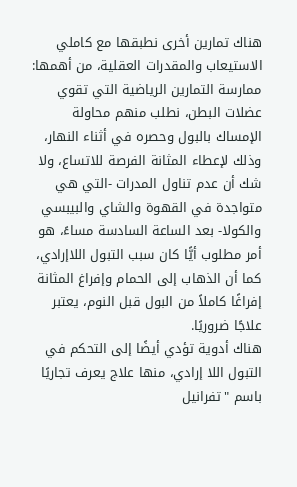هناك تمارين أخرى نطبقها مع كاملي الاستيعاب والمقدرات العقلية، من أهمها: ممارسة التمارين الرياضية التي تقوي عضلات البطن، نطلب منهم محاولة الإمساك بالبول وحصره في أثناء النهار، وذلك لإعطاء المثانة الفرصة للاتساع، ولا شك أن عدم تناول المدرات -التي هي متواجدة في القهوة والشاي والبيبسي والكولا- بعد الساعة السادسة مساءً، هو أمر مطلوب أيًّا كان سبب التبول اللاإرادي، كما أن الذهاب إلى الحمام وإفراغ المثانة إفراغًا كاملاً من البول قبل النوم، يعتبر علاجًا ضروريًا.
هناك أدوية تؤدي أيضًا إلى التحكم في التبول اللا إرادي، منها علاج يعرف تجاريًا باسم "تفرانيل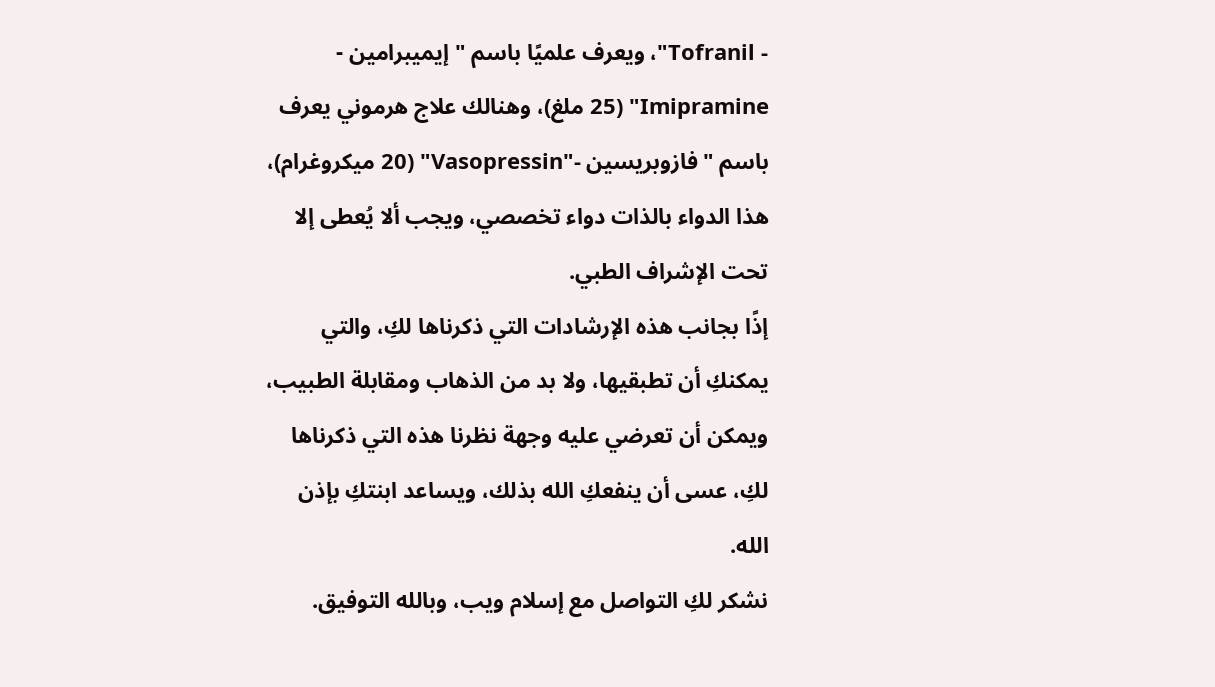- Tofranil"، ويعرف علميًا باسم "إيميبرامين - Imipramine" (25 ملغ)، وهنالك علاج هرموني يعرف باسم "فازوبريسين -"Vasopressin" (20 ميكروغرام)، هذا الدواء بالذات دواء تخصصي، ويجب ألا يُعطى إلا تحت الإشراف الطبي.
إذًا بجانب هذه الإرشادات التي ذكرناها لكِ، والتي يمكنكِ أن تطبقيها، ولا بد من الذهاب ومقابلة الطبيب، ويمكن أن تعرضي عليه وجهة نظرنا هذه التي ذكرناها لكِ، عسى أن ينفعكِ الله بذلك، ويساعد ابنتكِ بإذن الله.
نشكر لكِ التواصل مع إسلام ويب، وبالله التوفيق.